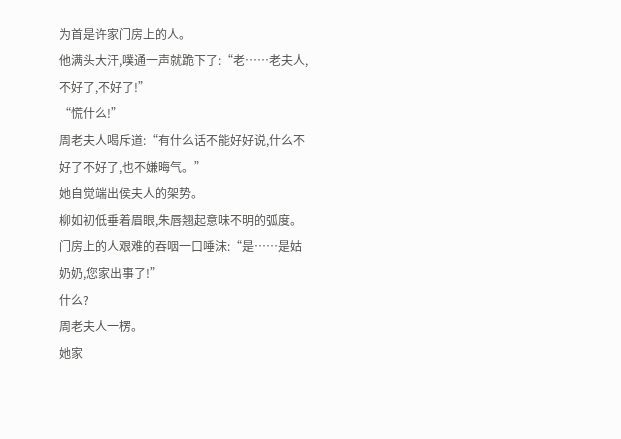为首是许家门房上的人。
他满头大汗,噗通一声就跪下了:“老……老夫人,不好了,不好了!”
“慌什么!”
周老夫人喝斥道:“有什么话不能好好说,什么不好了不好了,也不嫌晦气。”
她自觉端出侯夫人的架势。
柳如初低垂着眉眼,朱唇翘起意味不明的弧度。
门房上的人艰难的吞咽一口唾沫:“是……是姑奶奶,您家出事了!”
什么?
周老夫人一楞。
她家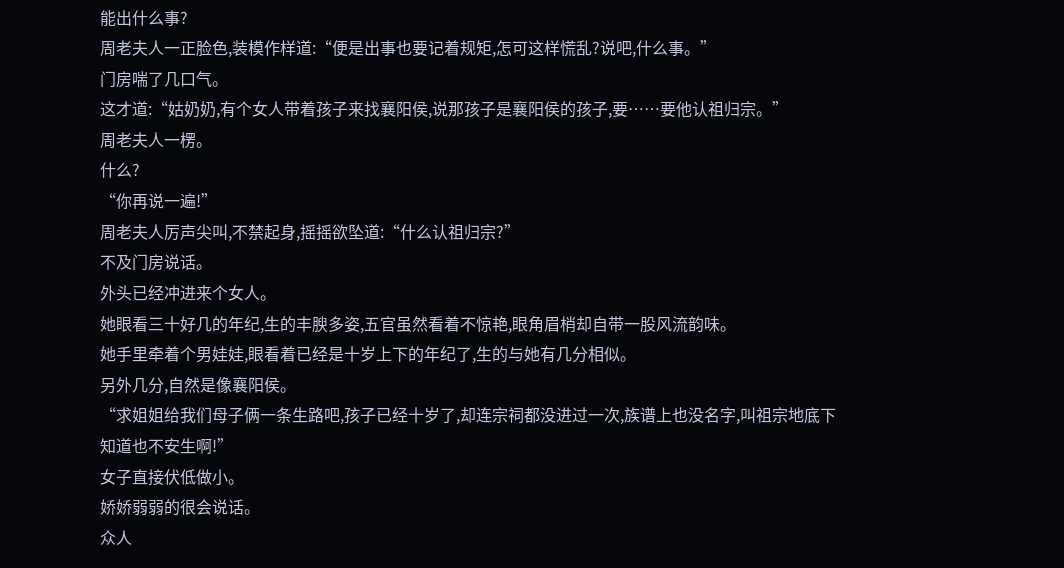能出什么事?
周老夫人一正脸色,装模作样道:“便是出事也要记着规矩,怎可这样慌乱?说吧,什么事。”
门房喘了几口气。
这才道:“姑奶奶,有个女人带着孩子来找襄阳侯,说那孩子是襄阳侯的孩子,要……要他认祖归宗。”
周老夫人一楞。
什么?
“你再说一遍!”
周老夫人厉声尖叫,不禁起身,摇摇欲坠道:“什么认祖归宗?”
不及门房说话。
外头已经冲进来个女人。
她眼看三十好几的年纪,生的丰腴多姿,五官虽然看着不惊艳,眼角眉梢却自带一股风流韵味。
她手里牵着个男娃娃,眼看着已经是十岁上下的年纪了,生的与她有几分相似。
另外几分,自然是像襄阳侯。
“求姐姐给我们母子俩一条生路吧,孩子已经十岁了,却连宗祠都没进过一次,族谱上也没名字,叫祖宗地底下知道也不安生啊!”
女子直接伏低做小。
娇娇弱弱的很会说话。
众人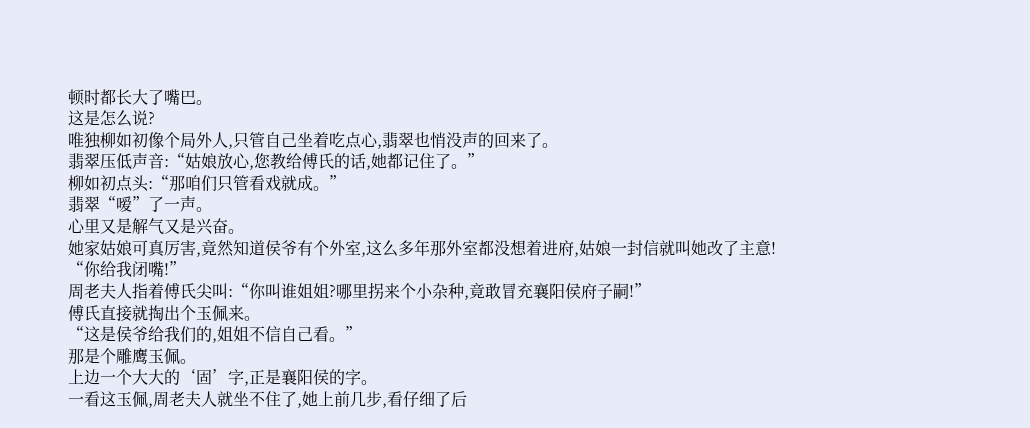顿时都长大了嘴巴。
这是怎么说?
唯独柳如初像个局外人,只管自己坐着吃点心,翡翠也悄没声的回来了。
翡翠压低声音:“姑娘放心,您教给傅氏的话,她都记住了。”
柳如初点头:“那咱们只管看戏就成。”
翡翠“嗳”了一声。
心里又是解气又是兴奋。
她家姑娘可真厉害,竟然知道侯爷有个外室,这么多年那外室都没想着进府,姑娘一封信就叫她改了主意!
“你给我闭嘴!”
周老夫人指着傅氏尖叫:“你叫谁姐姐?哪里拐来个小杂种,竟敢冒充襄阳侯府子嗣!”
傅氏直接就掏出个玉佩来。
“这是侯爷给我们的,姐姐不信自己看。”
那是个雕鹰玉佩。
上边一个大大的‘固’字,正是襄阳侯的字。
一看这玉佩,周老夫人就坐不住了,她上前几步,看仔细了后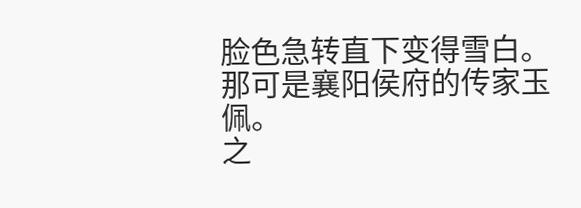脸色急转直下变得雪白。
那可是襄阳侯府的传家玉佩。
之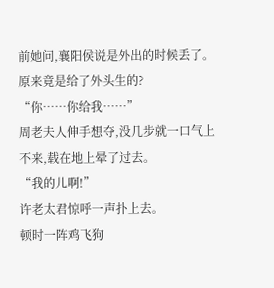前她问,襄阳侯说是外出的时候丢了。
原来竟是给了外头生的?
“你……你给我……”
周老夫人伸手想夺,没几步就一口气上不来,载在地上晕了过去。
“我的儿啊!”
许老太君惊呼一声扑上去。
顿时一阵鸡飞狗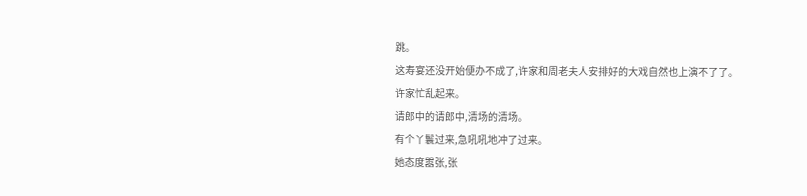跳。
这寿宴还没开始便办不成了,许家和周老夫人安排好的大戏自然也上演不了了。
许家忙乱起来。
请郎中的请郎中,清场的清场。
有个丫鬟过来,急吼吼地冲了过来。
她态度嚣张,张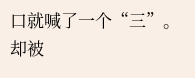口就喊了一个“三”。
却被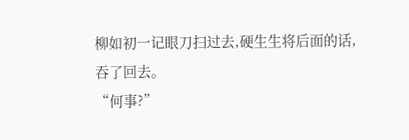柳如初一记眼刀扫过去,硬生生将后面的话,吞了回去。
“何事?”